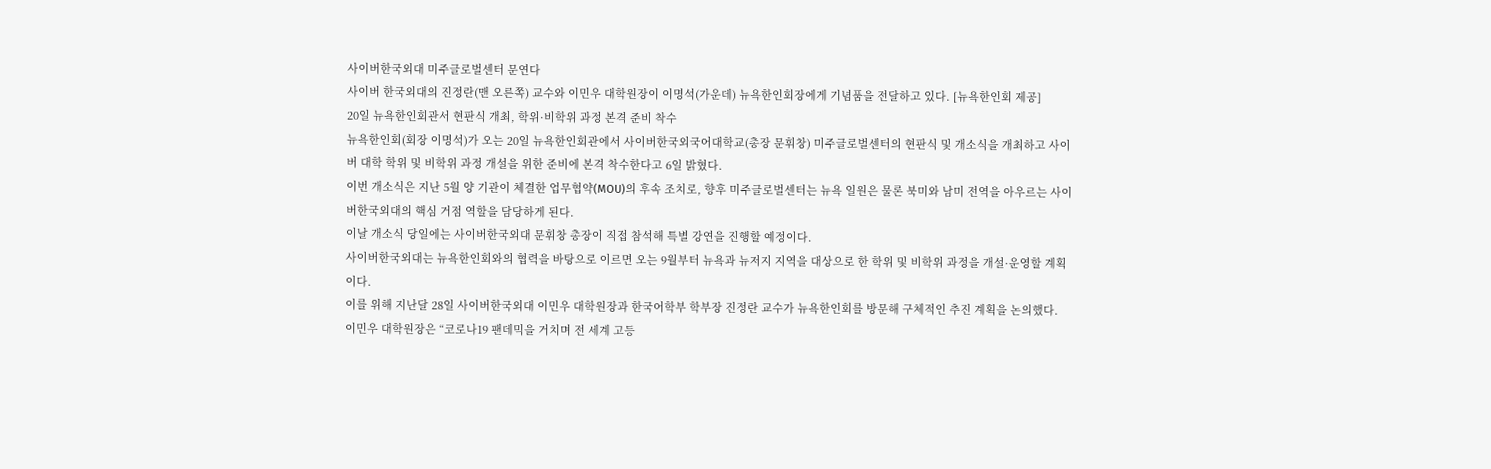사이버한국외대 미주글로벌센터 문연다
사이버 한국외대의 진정란(맨 오른쪽) 교수와 이민우 대학원장이 이명석(가운데) 뉴욕한인회장에게 기념품을 전달하고 있다. [뉴욕한인회 제공]
20일 뉴욕한인회관서 현판식 개최, 학위·비학위 과정 본격 준비 착수
뉴욕한인회(회장 이명석)가 오는 20일 뉴욕한인회관에서 사이버한국외국어대학교(총장 문휘창) 미주글로벌센터의 현판식 및 개소식을 개최하고 사이버 대학 학위 및 비학위 과정 개설을 위한 준비에 본격 착수한다고 6일 밝혔다.
이번 개소식은 지난 5월 양 기관이 체결한 업무협약(MOU)의 후속 조치로, 향후 미주글로벌센터는 뉴욕 일원은 물론 북미와 남미 전역을 아우르는 사이버한국외대의 핵심 거점 역할을 담당하게 된다.
이날 개소식 당일에는 사이버한국외대 문휘창 총장이 직접 참석해 특별 강연을 진행할 예정이다.
사이버한국외대는 뉴욕한인회와의 협력을 바탕으로 이르면 오는 9월부터 뉴욕과 뉴저지 지역을 대상으로 한 학위 및 비학위 과정을 개설·운영할 계획이다.
이를 위해 지난달 28일 사이버한국외대 이민우 대학원장과 한국어학부 학부장 진정란 교수가 뉴욕한인회를 방문해 구체적인 추진 계획을 논의했다.
이민우 대학원장은 “코로나19 팬데믹을 거치며 전 세계 고등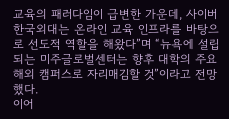교육의 패러다임이 급변한 가운데, 사이버한국외대는 온라인 교육 인프라를 바탕으로 선도적 역할을 해왔다”며 “뉴욕에 설립되는 미주글로벌센터는 향후 대학의 주요 해외 캠퍼스로 자리매김할 것”이라고 전망했다.
이어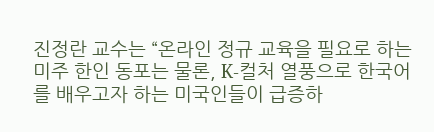진정란 교수는 “온라인 정규 교육을 필요로 하는 미주 한인 동포는 물론, K-컬처 열풍으로 한국어를 배우고자 하는 미국인들이 급증하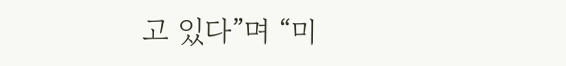고 있다”며 “미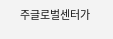주글로벌센터가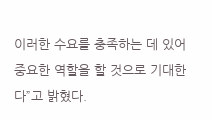이러한 수요를 충족하는 데 있어 중요한 역할을 할 것으로 기대한다”고 밝혔다.